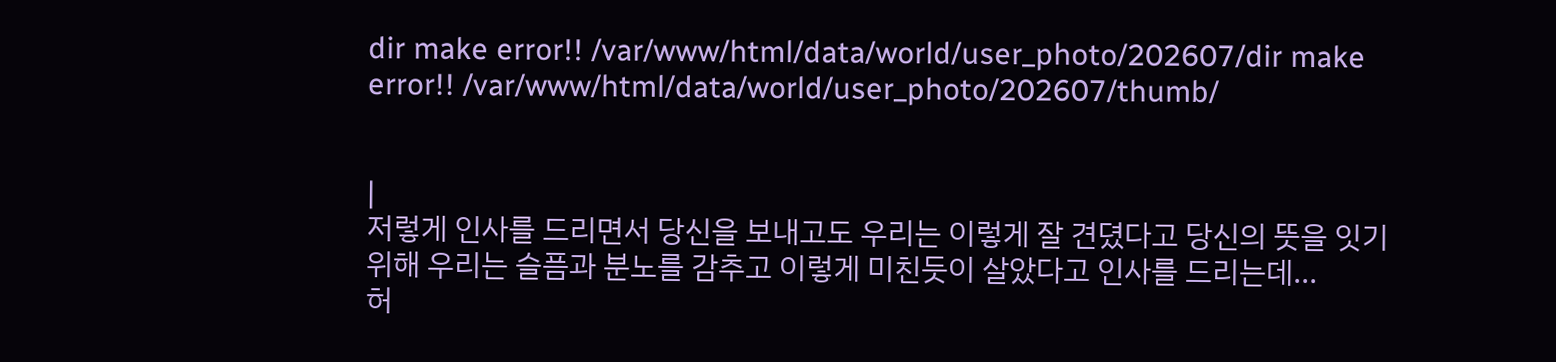dir make error!! /var/www/html/data/world/user_photo/202607/dir make error!! /var/www/html/data/world/user_photo/202607/thumb/


|
저렇게 인사를 드리면서 당신을 보내고도 우리는 이렇게 잘 견뎠다고 당신의 뜻을 잇기 위해 우리는 슬픔과 분노를 감추고 이렇게 미친듯이 살았다고 인사를 드리는데...
허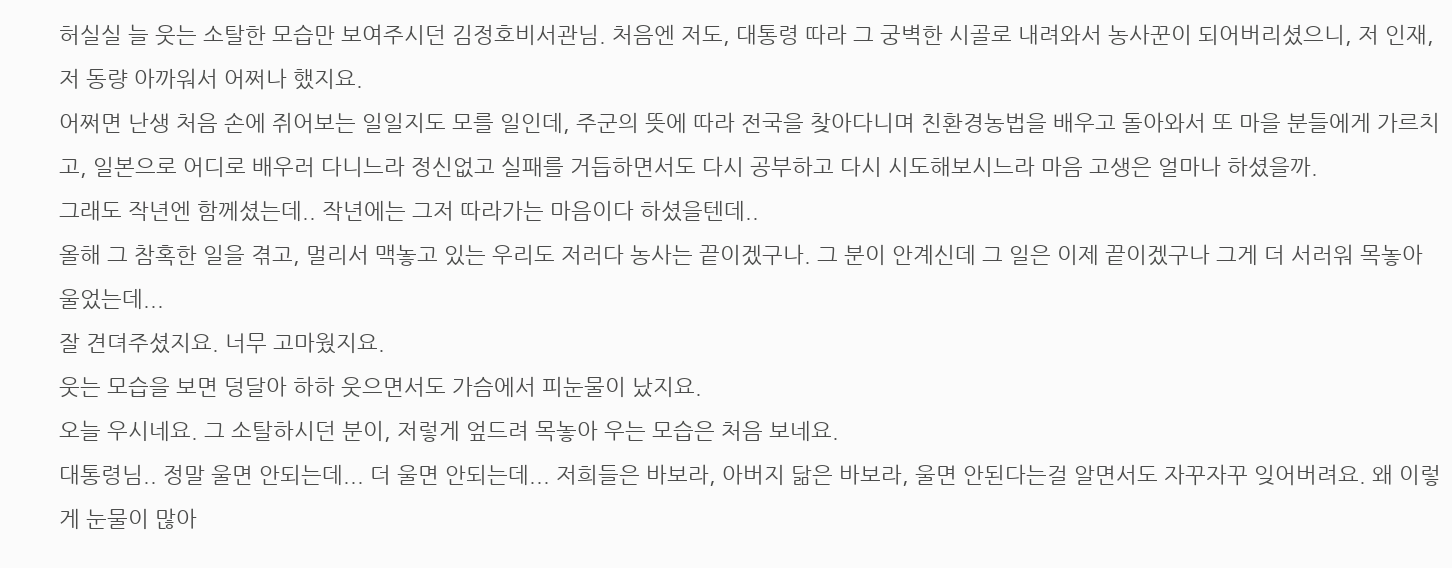허실실 늘 웃는 소탈한 모습만 보여주시던 김정호비서관님. 처음엔 저도, 대통령 따라 그 궁벽한 시골로 내려와서 농사꾼이 되어버리셨으니, 저 인재, 저 동량 아까워서 어쩌나 했지요.
어쩌면 난생 처음 손에 쥐어보는 일일지도 모를 일인데, 주군의 뜻에 따라 전국을 찾아다니며 친환경농법을 배우고 돌아와서 또 마을 분들에게 가르치고, 일본으로 어디로 배우러 다니느라 정신없고 실패를 거듭하면서도 다시 공부하고 다시 시도해보시느라 마음 고생은 얼마나 하셨을까.
그래도 작년엔 함께셨는데.. 작년에는 그저 따라가는 마음이다 하셨을텐데..
올해 그 참혹한 일을 겪고, 멀리서 맥놓고 있는 우리도 저러다 농사는 끝이겠구나. 그 분이 안계신데 그 일은 이제 끝이겠구나 그게 더 서러워 목놓아 울었는데...
잘 견뎌주셨지요. 너무 고마웠지요.
웃는 모습을 보면 덩달아 하하 웃으면서도 가슴에서 피눈물이 났지요.
오늘 우시네요. 그 소탈하시던 분이, 저렇게 엎드려 목놓아 우는 모습은 처음 보네요.
대통령님.. 정말 울면 안되는데... 더 울면 안되는데... 저희들은 바보라, 아버지 닮은 바보라, 울면 안된다는걸 알면서도 자꾸자꾸 잊어버려요. 왜 이렇게 눈물이 많아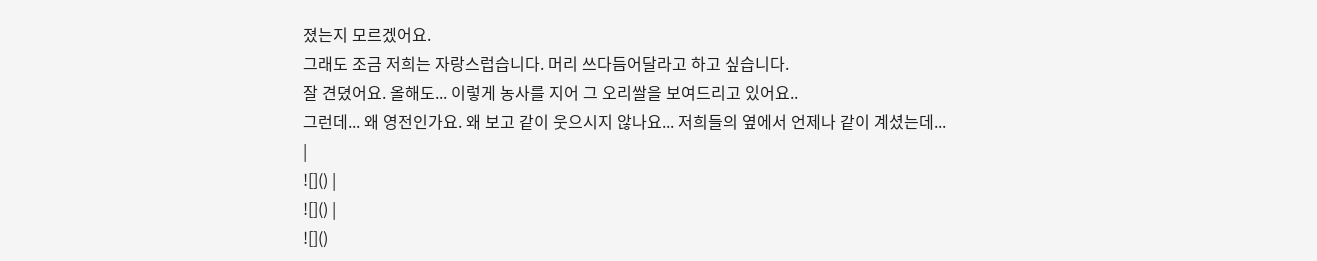졌는지 모르겠어요.
그래도 조금 저희는 자랑스럽습니다. 머리 쓰다듬어달라고 하고 싶습니다.
잘 견뎠어요. 올해도... 이렇게 농사를 지어 그 오리쌀을 보여드리고 있어요..
그런데... 왜 영전인가요. 왜 보고 같이 웃으시지 않나요... 저희들의 옆에서 언제나 같이 계셨는데...
|
![]() |
![]() |
![]()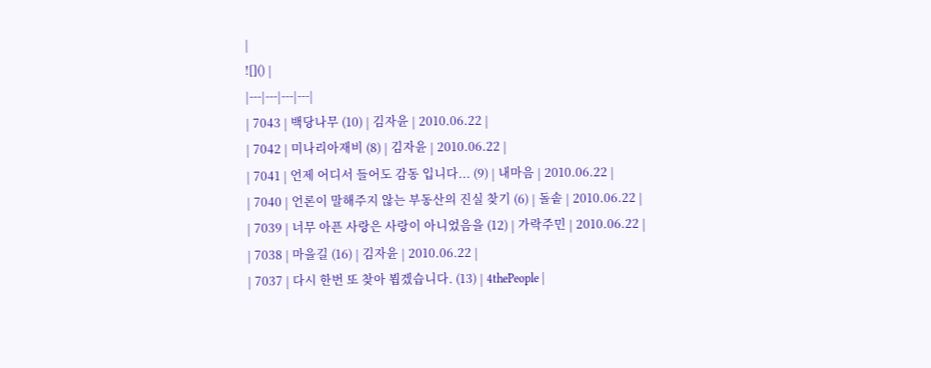|
![]() |
|---|---|---|---|
| 7043 | 백당나무 (10) | 김자윤 | 2010.06.22 |
| 7042 | 미나리아재비 (8) | 김자윤 | 2010.06.22 |
| 7041 | 언제 어디서 들어도 감동 입니다... (9) | 내마음 | 2010.06.22 |
| 7040 | 언론이 말해주지 않는 부동산의 진실 찾기 (6) | 돌솥 | 2010.06.22 |
| 7039 | 너무 아픈 사랑은 사랑이 아니었음을 (12) | 가락주민 | 2010.06.22 |
| 7038 | 마을길 (16) | 김자윤 | 2010.06.22 |
| 7037 | 다시 한번 또 찾아 뵙겠습니다. (13) | 4thePeople |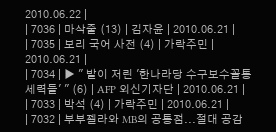2010.06.22 |
| 7036 | 마삭줄 (13) | 김자윤 | 2010.06.21 |
| 7035 | 보리 국어 사전 (4) | 가락주민 | 2010.06.21 |
| 7034 | ▶ " 발이 저린 '한나라당 수구보수꼴통세력들' " (6) | AFP 외신기자단 | 2010.06.21 |
| 7033 | 박석 (4) | 가락주민 | 2010.06.21 |
| 7032 | 부부젤라와 MB의 공통점...절대 공감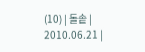(10) | 돌솥 | 2010.06.21 |